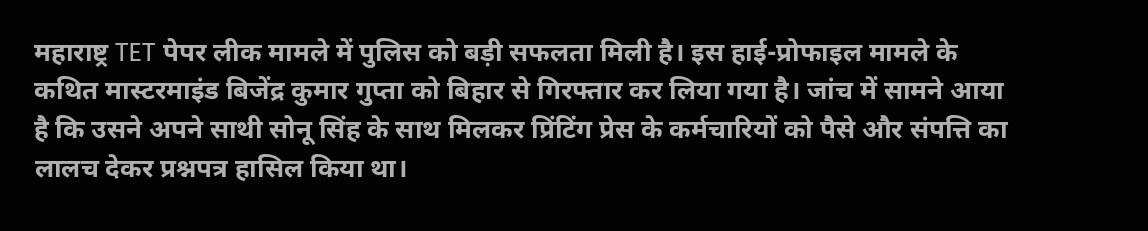महाराष्ट्र TET पेपर लीक मामले में पुलिस को बड़ी सफलता मिली है। इस हाई-प्रोफाइल मामले के कथित मास्टरमाइंड बिजेंद्र कुमार गुप्ता को बिहार से गिरफ्तार कर लिया गया है। जांच में सामने आया है कि उसने अपने साथी सोनू सिंह के साथ मिलकर प्रिंटिंग प्रेस के कर्मचारियों को पैसे और संपत्ति का लालच देकर प्रश्नपत्र हासिल किया था।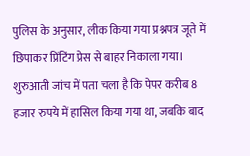पुलिस के अनुसार, लीक किया गया प्रश्नपत्र जूते में छिपाकर प्रिंटिंग प्रेस से बाहर निकाला गया। शुरुआती जांच में पता चला है कि पेपर करीब 8 हजार रुपये में हासिल किया गया था, जबकि बाद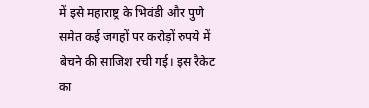में इसे महाराष्ट्र के भिवंडी और पुणे समेत कई जगहों पर करोड़ों रुपये में बेचने की साजिश रची गई। इस रैकेट का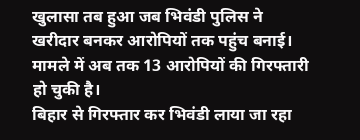खुलासा तब हुआ जब भिवंडी पुलिस ने खरीदार बनकर आरोपियों तक पहुंच बनाई। मामले में अब तक 13 आरोपियों की गिरफ्तारी हो चुकी है।
बिहार से गिरफ्तार कर भिवंडी लाया जा रहा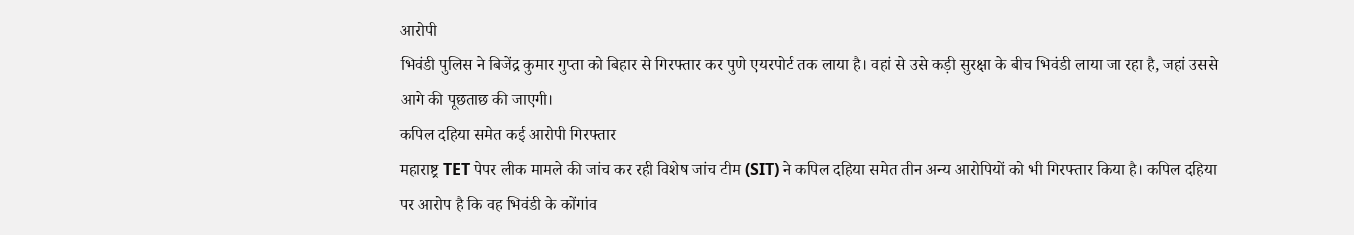आरोपी
भिवंडी पुलिस ने बिजेंद्र कुमार गुप्ता को बिहार से गिरफ्तार कर पुणे एयरपोर्ट तक लाया है। वहां से उसे कड़ी सुरक्षा के बीच भिवंडी लाया जा रहा है, जहां उससे आगे की पूछताछ की जाएगी।
कपिल दहिया समेत कई आरोपी गिरफ्तार
महाराष्ट्र TET पेपर लीक मामले की जांच कर रही विशेष जांच टीम (SIT) ने कपिल दहिया समेत तीन अन्य आरोपियों को भी गिरफ्तार किया है। कपिल दहिया पर आरोप है कि वह भिवंडी के कोंगांव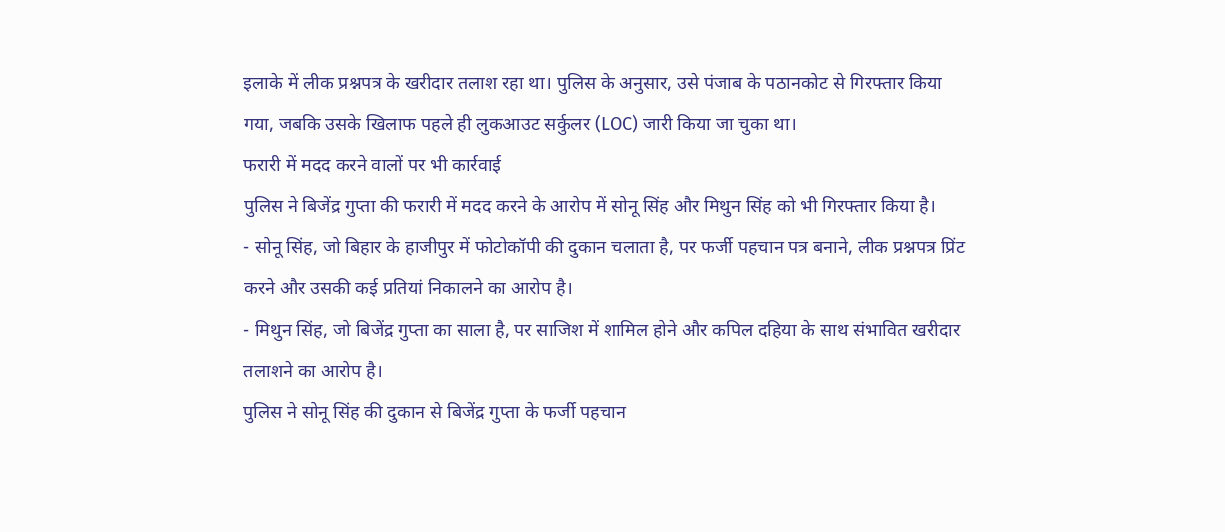इलाके में लीक प्रश्नपत्र के खरीदार तलाश रहा था। पुलिस के अनुसार, उसे पंजाब के पठानकोट से गिरफ्तार किया गया, जबकि उसके खिलाफ पहले ही लुकआउट सर्कुलर (LOC) जारी किया जा चुका था।
फरारी में मदद करने वालों पर भी कार्रवाई
पुलिस ने बिजेंद्र गुप्ता की फरारी में मदद करने के आरोप में सोनू सिंह और मिथुन सिंह को भी गिरफ्तार किया है।
- सोनू सिंह, जो बिहार के हाजीपुर में फोटोकॉपी की दुकान चलाता है, पर फर्जी पहचान पत्र बनाने, लीक प्रश्नपत्र प्रिंट करने और उसकी कई प्रतियां निकालने का आरोप है।
- मिथुन सिंह, जो बिजेंद्र गुप्ता का साला है, पर साजिश में शामिल होने और कपिल दहिया के साथ संभावित खरीदार तलाशने का आरोप है।
पुलिस ने सोनू सिंह की दुकान से बिजेंद्र गुप्ता के फर्जी पहचान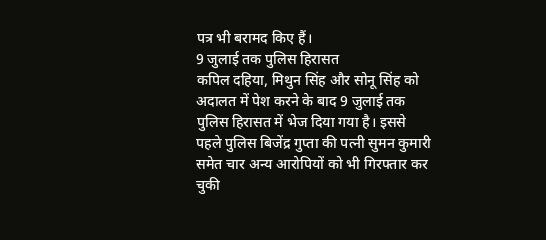पत्र भी बरामद किए हैं।
9 जुलाई तक पुलिस हिरासत
कपिल दहिया, मिथुन सिंह और सोनू सिंह को अदालत में पेश करने के बाद 9 जुलाई तक पुलिस हिरासत में भेज दिया गया है। इससे पहले पुलिस बिजेंद्र गुप्ता की पत्नी सुमन कुमारी समेत चार अन्य आरोपियों को भी गिरफ्तार कर चुकी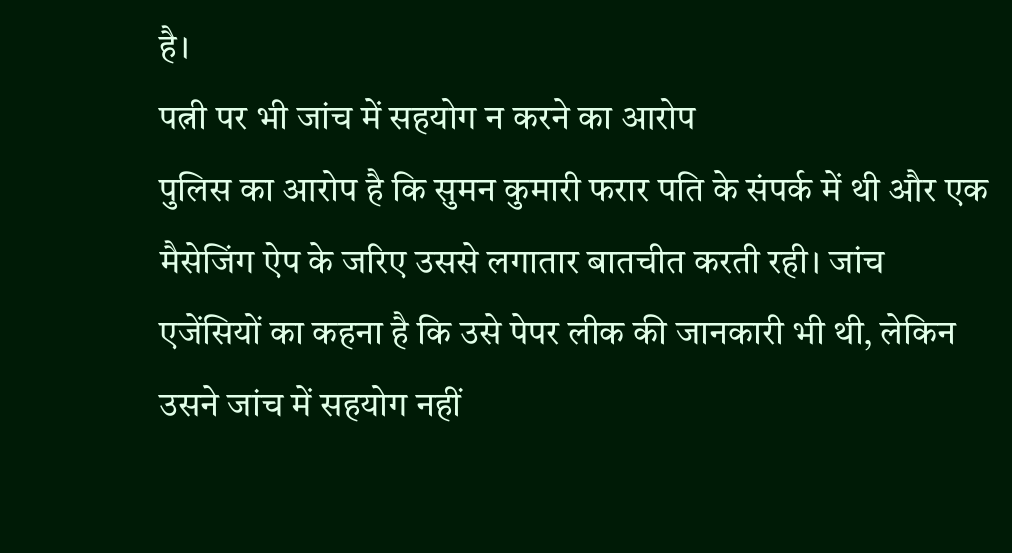है।
पत्नी पर भी जांच में सहयोग न करने का आरोप
पुलिस का आरोप है कि सुमन कुमारी फरार पति के संपर्क में थी और एक मैसेजिंग ऐप के जरिए उससे लगातार बातचीत करती रही। जांच एजेंसियों का कहना है कि उसे पेपर लीक की जानकारी भी थी, लेकिन उसने जांच में सहयोग नहीं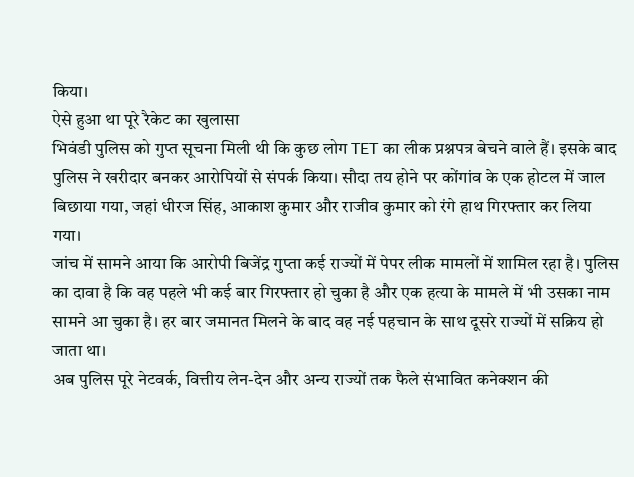किया।
ऐसे हुआ था पूरे रैकेट का खुलासा
भिवंडी पुलिस को गुप्त सूचना मिली थी कि कुछ लोग TET का लीक प्रश्नपत्र बेचने वाले हैं। इसके बाद पुलिस ने खरीदार बनकर आरोपियों से संपर्क किया। सौदा तय होने पर कोंगांव के एक होटल में जाल बिछाया गया, जहां धीरज सिंह, आकाश कुमार और राजीव कुमार को रंगे हाथ गिरफ्तार कर लिया गया।
जांच में सामने आया कि आरोपी बिजेंद्र गुप्ता कई राज्यों में पेपर लीक मामलों में शामिल रहा है। पुलिस का दावा है कि वह पहले भी कई बार गिरफ्तार हो चुका है और एक हत्या के मामले में भी उसका नाम सामने आ चुका है। हर बार जमानत मिलने के बाद वह नई पहचान के साथ दूसरे राज्यों में सक्रिय हो जाता था।
अब पुलिस पूरे नेटवर्क, वित्तीय लेन-देन और अन्य राज्यों तक फैले संभावित कनेक्शन की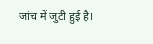जांच में जुटी हुई है।